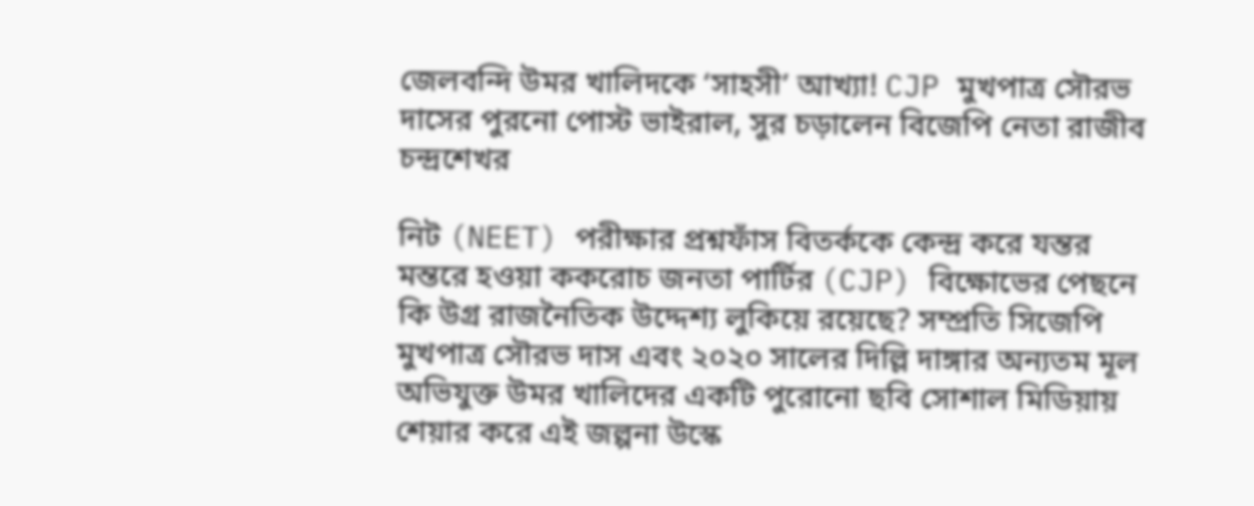জেলবন্দি উমর খালিদকে ‘সাহসী’ আখ্যা! CJP মুখপাত্র সৌরভ দাসের পুরনো পোস্ট ভাইরাল, সুর চড়ালেন বিজেপি নেতা রাজীব চন্দ্রশেখর

নিট (NEET) পরীক্ষার প্রশ্নফাঁস বিতর্ককে কেন্দ্র করে যন্তর মন্তরে হওয়া ককরোচ জনতা পার্টির (CJP) বিক্ষোভের পেছনে কি উগ্র রাজনৈতিক উদ্দেশ্য লুকিয়ে রয়েছে? সম্প্রতি সিজেপি মুখপাত্র সৌরভ দাস এবং ২০২০ সালের দিল্লি দাঙ্গার অন্যতম মূল অভিযুক্ত উমর খালিদের একটি পুরোনো ছবি সোশাল মিডিয়ায় শেয়ার করে এই জল্পনা উস্কে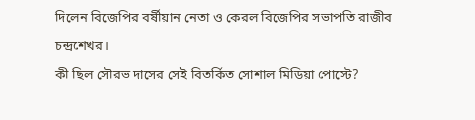দিলেন বিজেপির বর্ষীয়ান নেতা ও কেরল বিজেপির সভাপতি রাজীব চন্দ্রশেখর।
কী ছিল সৌরভ দাসের সেই বিতর্কিত সোশাল মিডিয়া পোস্টে?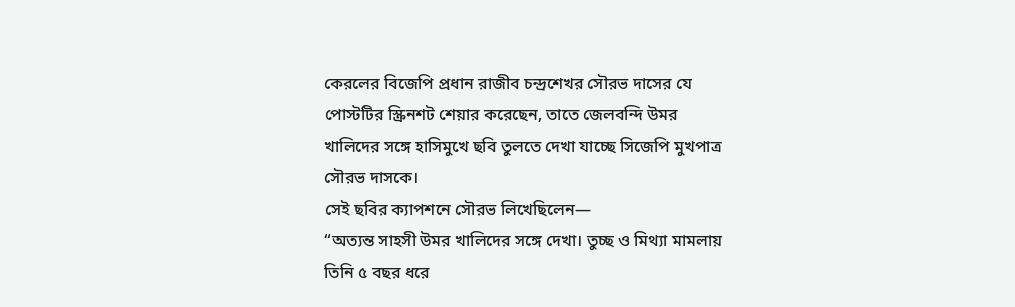কেরলের বিজেপি প্রধান রাজীব চন্দ্রশেখর সৌরভ দাসের যে পোস্টটির স্ক্রিনশট শেয়ার করেছেন, তাতে জেলবন্দি উমর খালিদের সঙ্গে হাসিমুখে ছবি তুলতে দেখা যাচ্ছে সিজেপি মুখপাত্র সৌরভ দাসকে।
সেই ছবির ক্যাপশনে সৌরভ লিখেছিলেন—
“অত্যন্ত সাহসী উমর খালিদের সঙ্গে দেখা। তুচ্ছ ও মিথ্যা মামলায় তিনি ৫ বছর ধরে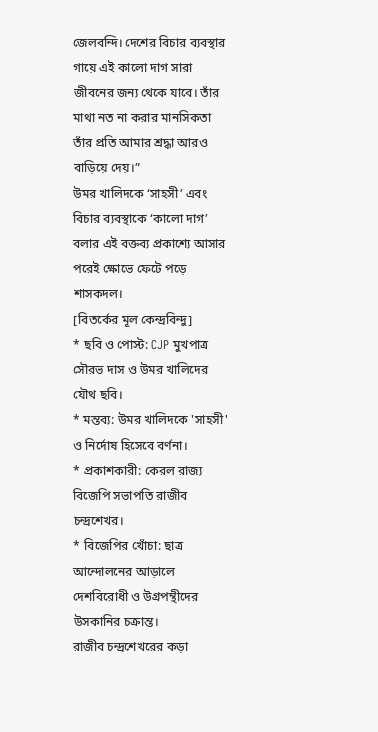জেলবন্দি। দেশের বিচার ব্যবস্থার গায়ে এই কালো দাগ সারা জীবনের জন্য থেকে যাবে। তাঁর মাথা নত না করার মানসিকতা তাঁর প্রতি আমার শ্রদ্ধা আরও বাড়িয়ে দেয়।”
উমর খালিদকে ‘সাহসী’ এবং বিচার ব্যবস্থাকে ‘কালো দাগ’ বলার এই বক্তব্য প্রকাশ্যে আসার পরেই ক্ষোভে ফেটে পড়ে শাসকদল।
[বিতর্কের মূল কেন্দ্রবিন্দু]
* ছবি ও পোস্ট: CJP মুখপাত্র সৌরভ দাস ও উমর খালিদের যৌথ ছবি।
* মন্তব্য: উমর খালিদকে 'সাহসী' ও নির্দোষ হিসেবে বর্ণনা।
* প্রকাশকারী: কেরল রাজ্য বিজেপি সভাপতি রাজীব চন্দ্রশেখর।
* বিজেপির খোঁচা: ছাত্র আন্দোলনের আড়ালে দেশবিরোধী ও উগ্রপন্থীদের উসকানির চক্রান্ত।
রাজীব চন্দ্রশেখরের কড়া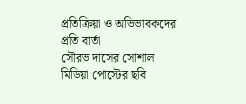প্রতিক্রিয়া ও অভিভাবকদের প্রতি বার্তা
সৌরভ দাসের সোশাল মিডিয়া পোস্টের ছবি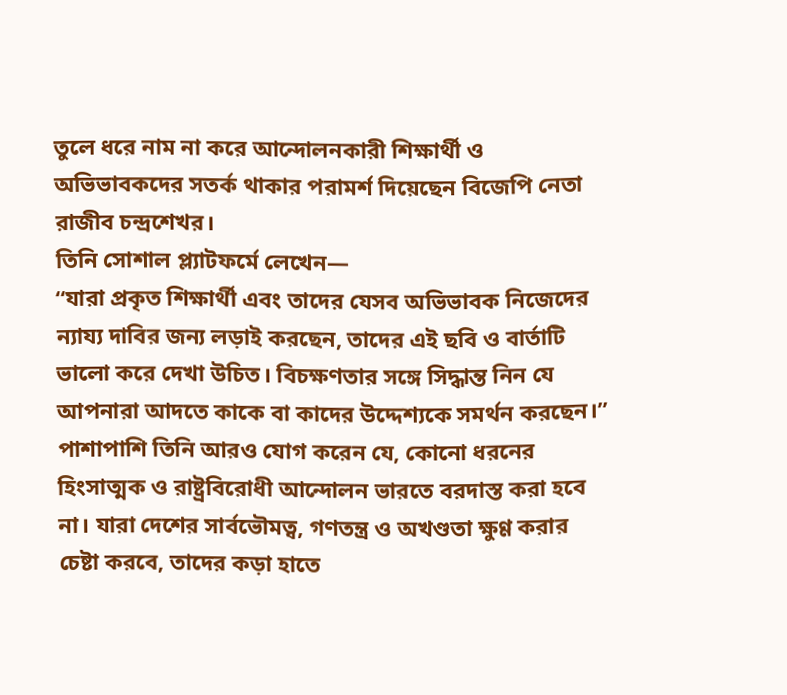তুলে ধরে নাম না করে আন্দোলনকারী শিক্ষার্থী ও অভিভাবকদের সতর্ক থাকার পরামর্শ দিয়েছেন বিজেপি নেতা রাজীব চন্দ্রশেখর।
তিনি সোশাল প্ল্যাটফর্মে লেখেন—
“যারা প্রকৃত শিক্ষার্থী এবং তাদের যেসব অভিভাবক নিজেদের ন্যায্য দাবির জন্য লড়াই করছেন, তাদের এই ছবি ও বার্তাটি ভালো করে দেখা উচিত। বিচক্ষণতার সঙ্গে সিদ্ধান্ত নিন যে আপনারা আদতে কাকে বা কাদের উদ্দেশ্যকে সমর্থন করছেন।”
পাশাপাশি তিনি আরও যোগ করেন যে, কোনো ধরনের হিংসাত্মক ও রাষ্ট্রবিরোধী আন্দোলন ভারতে বরদাস্ত করা হবে না। যারা দেশের সার্বভৌমত্ব, গণতন্ত্র ও অখণ্ডতা ক্ষুণ্ণ করার চেষ্টা করবে, তাদের কড়া হাতে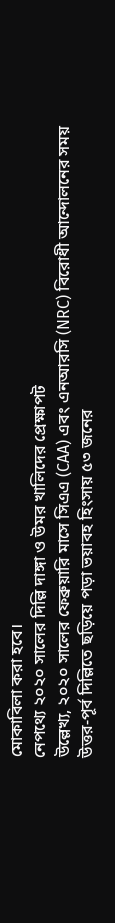মোকাবিলা করা হবে।
নেপথ্যে ২০২০ সালের দিল্লি দাঙ্গা ও উমর খালিদের প্রেক্ষাপট
উল্লেখ্য, ২০২০ সালের ফেব্রুয়ারি মাসে সিএএ (CAA) এবং এনআরসি (NRC) বিরোধী আন্দোলনের সময় উত্তর-পূর্ব দিল্লিতে ছড়িয়ে পড়া ভয়াবহ হিংসায় ৫৩ জনের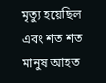মৃত্যু হয়েছিল এবং শত শত মানুষ আহত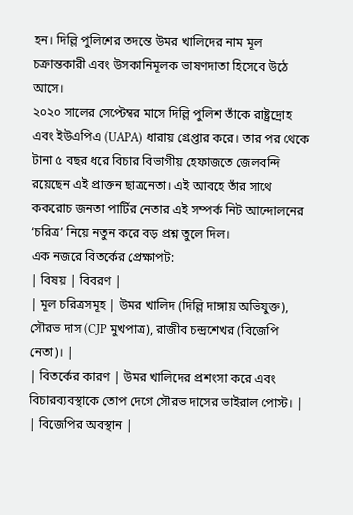হন। দিল্লি পুলিশের তদন্তে উমর খালিদের নাম মূল চক্রান্তকারী এবং উসকানিমূলক ভাষণদাতা হিসেবে উঠে আসে।
২০২০ সালের সেপ্টেম্বর মাসে দিল্লি পুলিশ তাঁকে রাষ্ট্রদ্রোহ এবং ইউএপিএ (UAPA) ধারায় গ্রেপ্তার করে। তার পর থেকে টানা ৫ বছর ধরে বিচার বিভাগীয় হেফাজতে জেলবন্দি রয়েছেন এই প্রাক্তন ছাত্রনেতা। এই আবহে তাঁর সাথে ককরোচ জনতা পার্টির নেতার এই সম্পর্ক নিট আন্দোলনের ‘চরিত্র’ নিয়ে নতুন করে বড় প্রশ্ন তুলে দিল।
এক নজরে বিতর্কের প্রেক্ষাপট:
| বিষয় | বিবরণ |
| মূল চরিত্রসমূহ | উমর খালিদ (দিল্লি দাঙ্গায় অভিযুক্ত), সৌরভ দাস (CJP মুখপাত্র), রাজীব চন্দ্রশেখর (বিজেপি নেতা)। |
| বিতর্কের কারণ | উমর খালিদের প্রশংসা করে এবং বিচারব্যবস্থাকে তোপ দেগে সৌরভ দাসের ভাইরাল পোস্ট। |
| বিজেপির অবস্থান |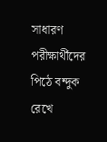সাধারণ পরীক্ষার্থীদের পিঠে বন্দুক রেখে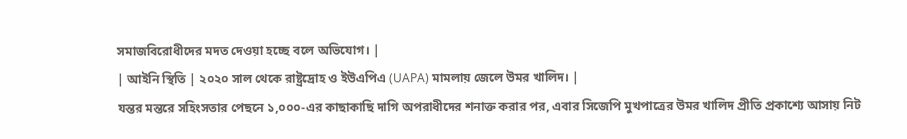সমাজবিরোধীদের মদত দেওয়া হচ্ছে বলে অভিযোগ। |
| আইনি স্থিতি | ২০২০ সাল থেকে রাষ্ট্রদ্রোহ ও ইউএপিএ (UAPA) মামলায় জেলে উমর খালিদ। |
যন্তর মন্তরে সহিংসতার পেছনে ১,০০০-এর কাছাকাছি দাগি অপরাধীদের শনাক্ত করার পর, এবার সিজেপি মুখপাত্রের উমর খালিদ প্রীতি প্রকাশ্যে আসায় নিট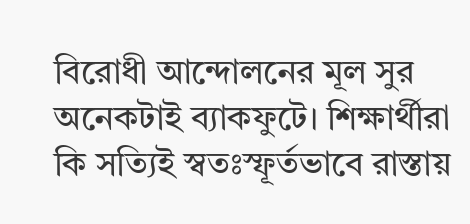বিরোধী আন্দোলনের মূল সুর অনেকটাই ব্যাকফুটে। শিক্ষার্থীরা কি সত্যিই স্বতঃস্ফূর্তভাবে রাস্তায়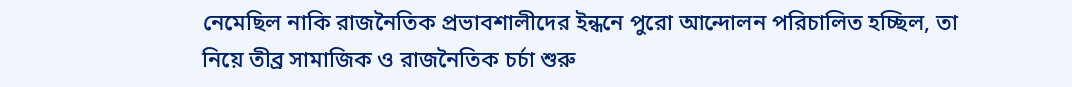নেমেছিল নাকি রাজনৈতিক প্রভাবশালীদের ইন্ধনে পুরো আন্দোলন পরিচালিত হচ্ছিল, তা নিয়ে তীব্র সামাজিক ও রাজনৈতিক চর্চা শুরু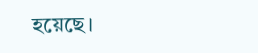হয়েছে।